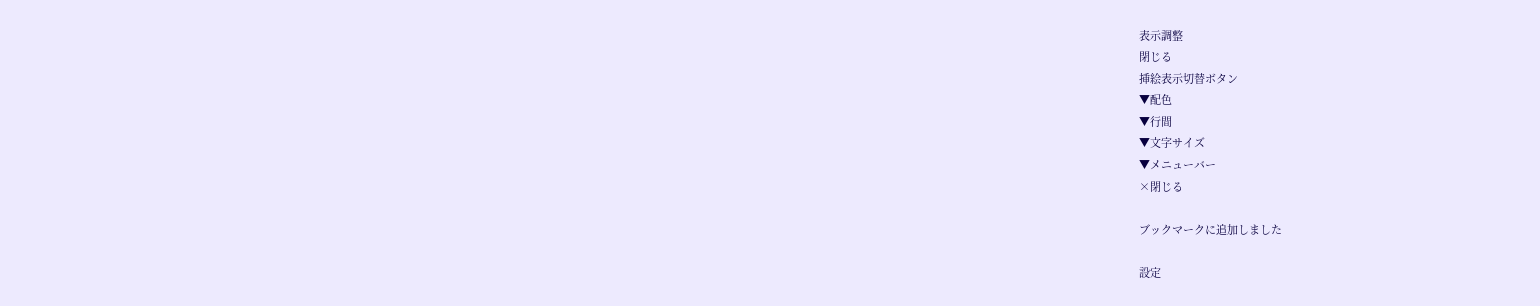表示調整
閉じる
挿絵表示切替ボタン
▼配色
▼行間
▼文字サイズ
▼メニューバー
×閉じる

ブックマークに追加しました

設定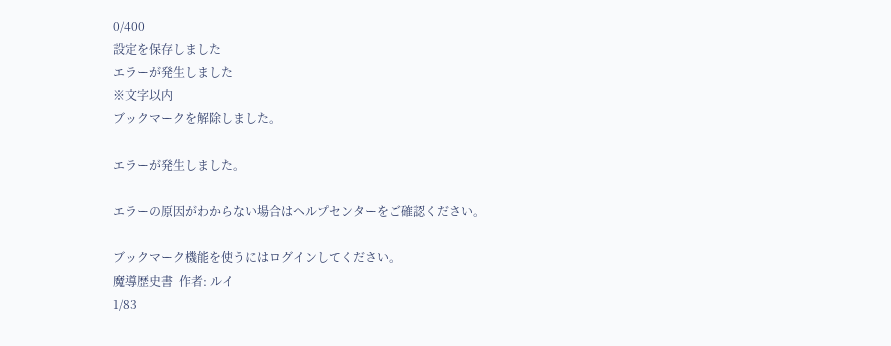0/400
設定を保存しました
エラーが発生しました
※文字以内
ブックマークを解除しました。

エラーが発生しました。

エラーの原因がわからない場合はヘルプセンターをご確認ください。

ブックマーク機能を使うにはログインしてください。
魔導歴史書  作者: ルイ
1/83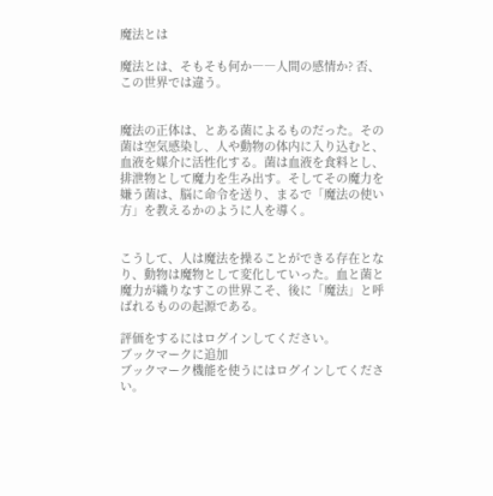魔法とは

魔法とは、そもそも何か――人間の感情か? 否、この世界では違う。


魔法の正体は、とある菌によるものだった。その菌は空気感染し、人や動物の体内に入り込むと、血液を媒介に活性化する。菌は血液を食料とし、排泄物として魔力を生み出す。そしてその魔力を嫌う菌は、脳に命令を送り、まるで「魔法の使い方」を教えるかのように人を導く。


こうして、人は魔法を操ることができる存在となり、動物は魔物として変化していった。血と菌と魔力が織りなすこの世界こそ、後に「魔法」と呼ばれるものの起源である。

評価をするにはログインしてください。
ブックマークに追加
ブックマーク機能を使うにはログインしてください。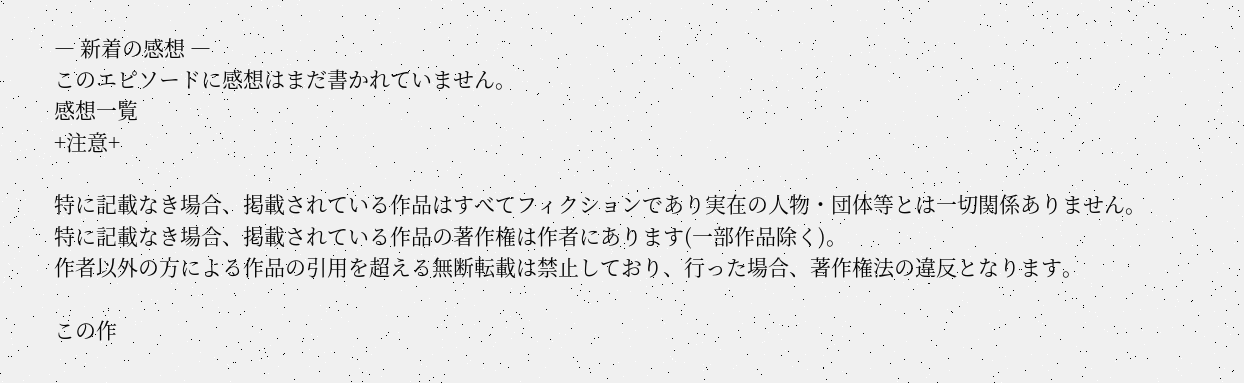― 新着の感想 ―
このエピソードに感想はまだ書かれていません。
感想一覧
+注意+

特に記載なき場合、掲載されている作品はすべてフィクションであり実在の人物・団体等とは一切関係ありません。
特に記載なき場合、掲載されている作品の著作権は作者にあります(一部作品除く)。
作者以外の方による作品の引用を超える無断転載は禁止しており、行った場合、著作権法の違反となります。

この作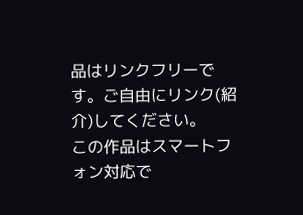品はリンクフリーです。ご自由にリンク(紹介)してください。
この作品はスマートフォン対応で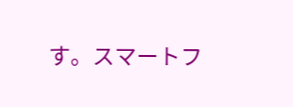す。スマートフ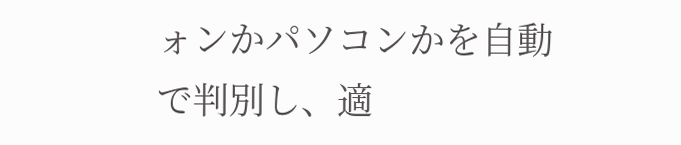ォンかパソコンかを自動で判別し、適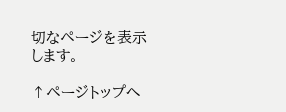切なページを表示します。

↑ページトップへ